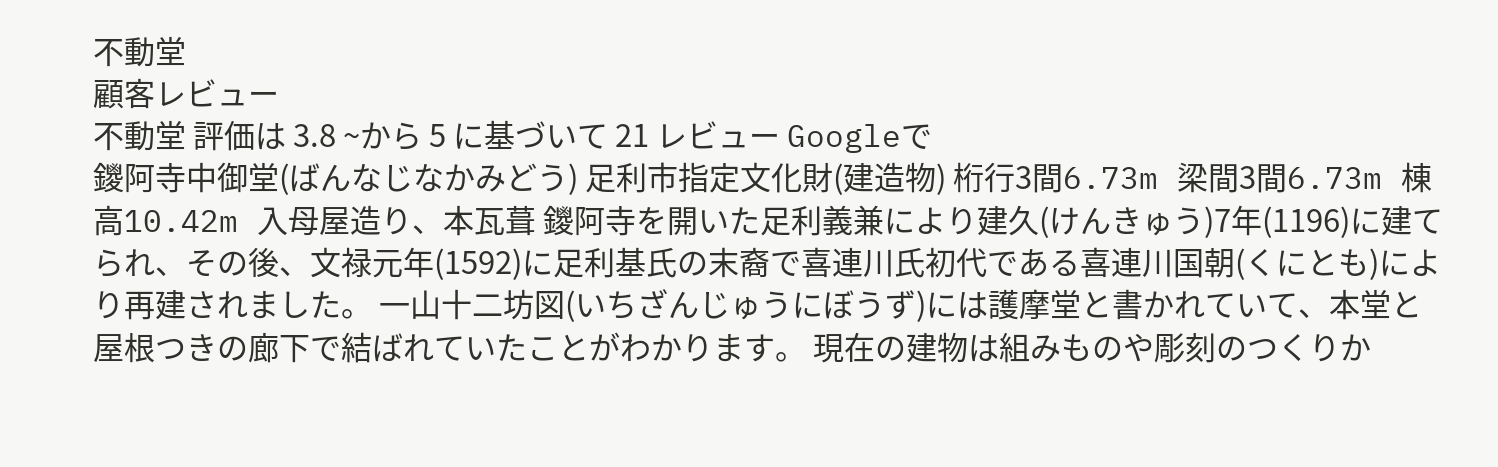不動堂
顧客レビュー
不動堂 評価は 3.8 ~から 5 に基づいて 21 レビュー Googleで
鑁阿寺中御堂(ばんなじなかみどう) 足利市指定文化財(建造物) 桁行3間6.73m 梁間3間6.73m 棟高10.42m 入母屋造り、本瓦葺 鑁阿寺を開いた足利義兼により建久(けんきゅう)7年(1196)に建てられ、その後、文禄元年(1592)に足利基氏の末裔で喜連川氏初代である喜連川国朝(くにとも)により再建されました。 一山十二坊図(いちざんじゅうにぼうず)には護摩堂と書かれていて、本堂と屋根つきの廊下で結ばれていたことがわかります。 現在の建物は組みものや彫刻のつくりか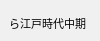ら江戸時代中期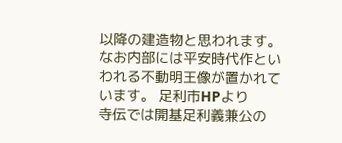以降の建造物と思われます。 なお内部には平安時代作といわれる不動明王像が置かれています。 足利市HPより
寺伝では開基足利義兼公の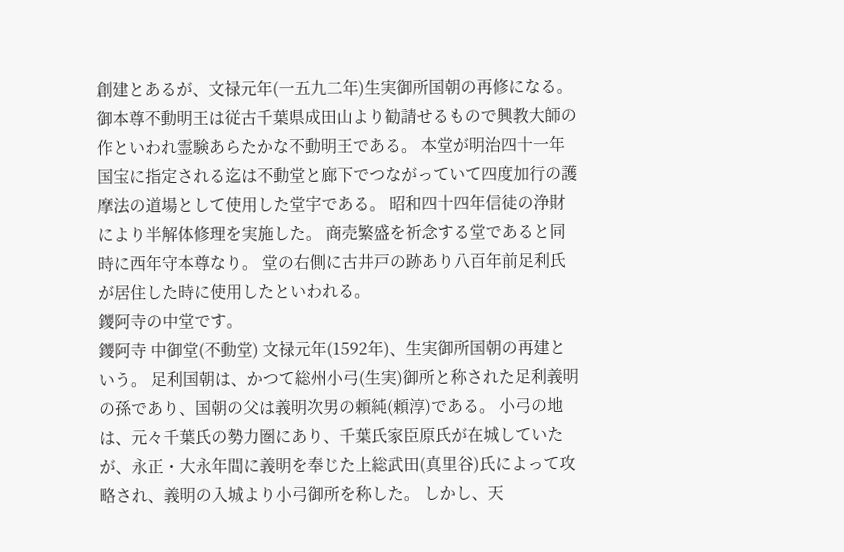創建とあるが、文禄元年(一五九二年)生実御所国朝の再修になる。 御本尊不動明王は従古千葉県成田山より勧請せるもので興教大師の作といわれ霊験あらたかな不動明王である。 本堂が明治四十一年国宝に指定される迄は不動堂と廊下でつながっていて四度加行の護摩法の道場として使用した堂宇である。 昭和四十四年信徒の浄財により半解体修理を実施した。 商売繁盛を祈念する堂であると同時に西年守本尊なり。 堂の右側に古井戸の跡あり八百年前足利氏が居住した時に使用したといわれる。
鑁阿寺の中堂です。
鑁阿寺 中御堂(不動堂) 文禄元年(1592年)、生実御所国朝の再建という。 足利国朝は、かつて総州小弓(生実)御所と称された足利義明の孫であり、国朝の父は義明次男の頼純(頼淳)である。 小弓の地は、元々千葉氏の勢力圏にあり、千葉氏家臣原氏が在城していたが、永正・大永年間に義明を奉じた上総武田(真里谷)氏によって攻略され、義明の入城より小弓御所を称した。 しかし、天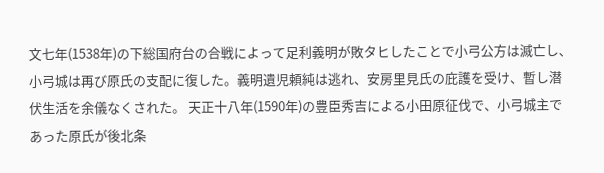文七年(1538年)の下総国府台の合戦によって足利義明が敗タヒしたことで小弓公方は滅亡し、小弓城は再び原氏の支配に復した。義明遺児頼純は逃れ、安房里見氏の庇護を受け、暫し潜伏生活を余儀なくされた。 天正十八年(1590年)の豊臣秀吉による小田原征伐で、小弓城主であった原氏が後北条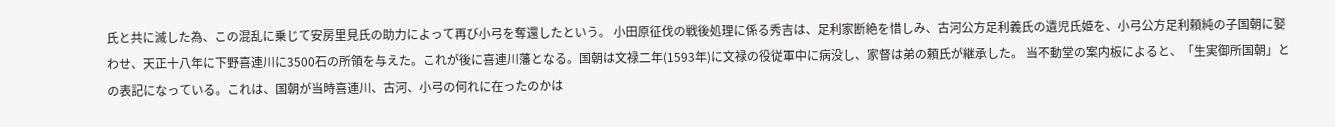氏と共に滅した為、この混乱に乗じて安房里見氏の助力によって再び小弓を奪還したという。 小田原征伐の戦後処理に係る秀吉は、足利家断絶を惜しみ、古河公方足利義氏の遺児氏姫を、小弓公方足利頼純の子国朝に娶わせ、天正十八年に下野喜連川に3500石の所領を与えた。これが後に喜連川藩となる。国朝は文禄二年(1593年)に文禄の役従軍中に病没し、家督は弟の頼氏が継承した。 当不動堂の案内板によると、「生実御所国朝」との表記になっている。これは、国朝が当時喜連川、古河、小弓の何れに在ったのかは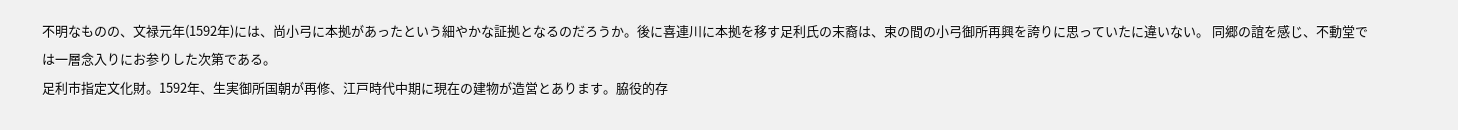不明なものの、文禄元年(1592年)には、尚小弓に本拠があったという細やかな証拠となるのだろうか。後に喜連川に本拠を移す足利氏の末裔は、束の間の小弓御所再興を誇りに思っていたに違いない。 同郷の誼を感じ、不動堂では一層念入りにお参りした次第である。
足利市指定文化財。1592年、生実御所国朝が再修、江戸時代中期に現在の建物が造営とあります。脇役的存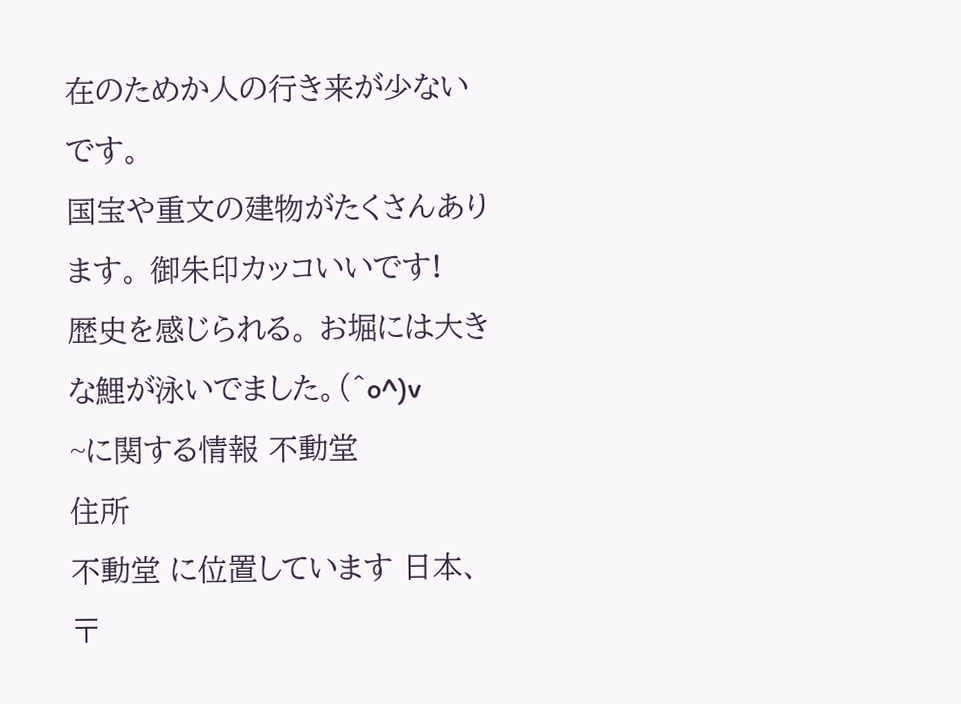在のためか人の行き来が少ないです。
国宝や重文の建物がたくさんあります。 御朱印カッコいいです!
歴史を感じられる。 お堀には大きな鯉が泳いでました。(^o^)v
~に関する情報 不動堂
住所
不動堂 に位置しています 日本、〒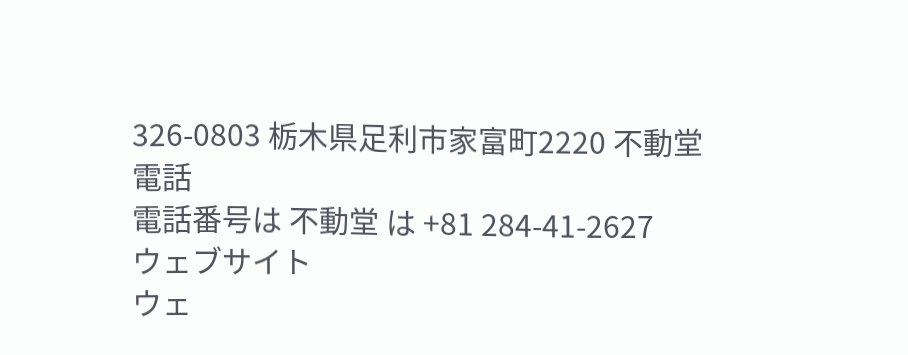326-0803 栃木県足利市家富町2220 不動堂
電話
電話番号は 不動堂 は +81 284-41-2627
ウェブサイト
ウェ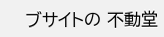ブサイトの 不動堂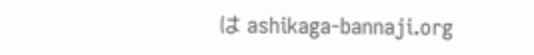は ashikaga-bannaji.org